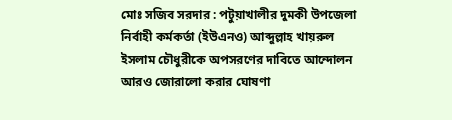মোঃ সজিব সরদার : পটুয়াখালীর দুমকী উপজেলা নির্বাহী কর্মকর্তা (ইউএনও) আব্দুল্লাহ খায়রুল ইসলাম চৌধুরীকে অপসরণের দাবিতে আন্দোলন আরও জোরালো করার ঘোষণা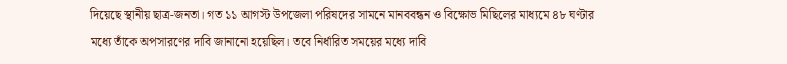দিয়েছে স্থানীয় ছাত্র-জনতা। গত ১১ আগস্ট উপজেলা পরিষদের সামনে মানববন্ধন ও বিক্ষোভ মিছিলের মাধ্যমে ৪৮ ঘণ্টার মধ্যে তাঁকে অপসারণের দাবি জানানো হয়েছিল। তবে নির্ধারিত সময়ের মধ্যে দাবি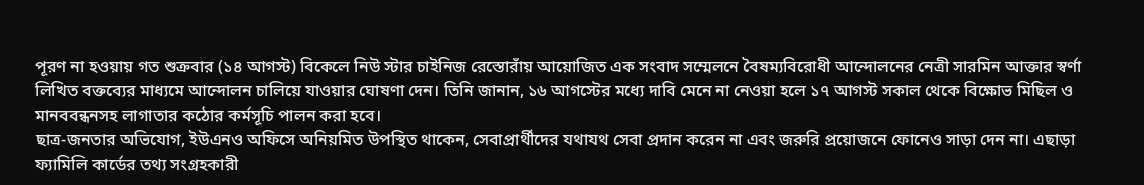পূরণ না হওয়ায় গত শুক্রবার (১৪ আগস্ট) বিকেলে নিউ স্টার চাইনিজ রেস্তোরাঁয় আয়োজিত এক সংবাদ সম্মেলনে বৈষম্যবিরোধী আন্দোলনের নেত্রী সারমিন আক্তার স্বর্ণা লিখিত বক্তব্যের মাধ্যমে আন্দোলন চালিয়ে যাওয়ার ঘোষণা দেন। তিনি জানান, ১৬ আগস্টের মধ্যে দাবি মেনে না নেওয়া হলে ১৭ আগস্ট সকাল থেকে বিক্ষোভ মিছিল ও মানববন্ধনসহ লাগাতার কঠোর কর্মসূচি পালন করা হবে।
ছাত্র-জনতার অভিযোগ, ইউএনও অফিসে অনিয়মিত উপস্থিত থাকেন, সেবাপ্রার্থীদের যথাযথ সেবা প্রদান করেন না এবং জরুরি প্রয়োজনে ফোনেও সাড়া দেন না। এছাড়া ফ্যামিলি কার্ডের তথ্য সংগ্রহকারী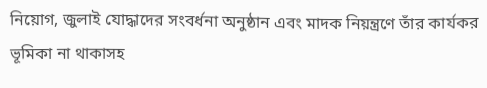নিয়োগ, জুলাই যোদ্ধাদের সংবর্ধনা অনুষ্ঠান এবং মাদক নিয়ন্ত্রণে তাঁর কার্যকর ভূমিকা না থাকাসহ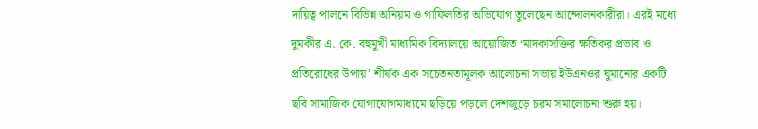দায়িত্ব পালনে বিভিন্ন অনিয়ম ও গাফিলতির অভিযোগ তুলেছেন আন্দোলনকারীরা। এরই মধ্যে দুমকীর এ. কে. বহুমুখী মাধ্যমিক বিদ্যালয়ে আয়োজিত ‘মাদকাসক্তির ক্ষতিকর প্রভাব ও প্রতিরোধের উপায়’ শীর্ষক এক সচেতনতামূলক আলোচনা সভায় ইউএনওর ঘুমানোর একটি ছবি সামাজিক যোগাযোগমাধ্যমে ছড়িয়ে পড়লে দেশজুড়ে চরম সমালোচনা শুরু হয়।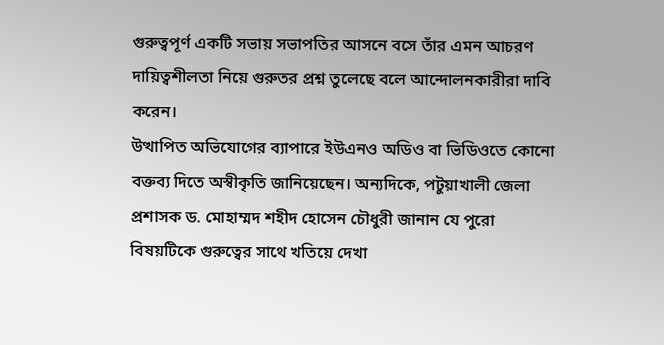গুরুত্বপূর্ণ একটি সভায় সভাপতির আসনে বসে তাঁর এমন আচরণ দায়িত্বশীলতা নিয়ে গুরুতর প্রশ্ন তুলেছে বলে আন্দোলনকারীরা দাবি করেন।
উত্থাপিত অভিযোগের ব্যাপারে ইউএনও অডিও বা ভিডিওতে কোনো বক্তব্য দিতে অস্বীকৃতি জানিয়েছেন। অন্যদিকে, পটুয়াখালী জেলা প্রশাসক ড. মোহাম্মদ শহীদ হোসেন চৌধুরী জানান যে পুরো বিষয়টিকে গুরুত্বের সাথে খতিয়ে দেখা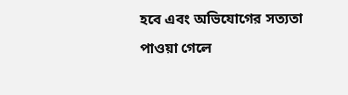হবে এবং অভিযোগের সত্যতা পাওয়া গেলে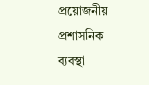প্রয়োজনীয় প্রশাসনিক ব্যবস্থা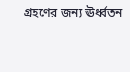গ্রহণের জন্য ঊর্ধ্বতন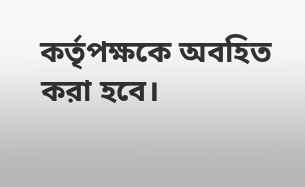কর্তৃপক্ষকে অবহিত করা হবে।